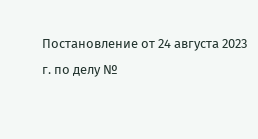Постановление от 24 августа 2023 г. по делу №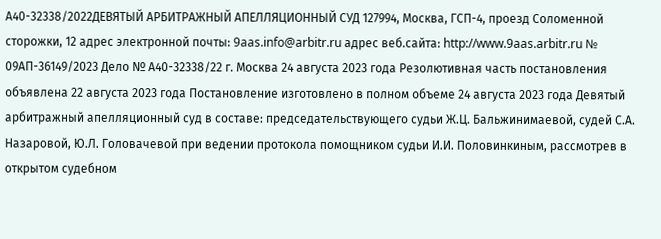А40-32338/2022ДЕВЯТЫЙ АРБИТРАЖНЫЙ АПЕЛЛЯЦИОННЫЙ СУД 127994, Москва, ГСП-4, проезд Соломенной cторожки, 12 адрес электронной почты: 9aas.info@arbitr.ru адрес веб.сайта: http://www.9aas.arbitr.ru № 09АП-36149/2023 Дело № А40-32338/22 г. Москва 24 августа 2023 года Резолютивная часть постановления объявлена 22 августа 2023 года Постановление изготовлено в полном объеме 24 августа 2023 года Девятый арбитражный апелляционный суд в составе: председательствующего судьи Ж.Ц. Бальжинимаевой, судей С.А. Назаровой, Ю.Л. Головачевой при ведении протокола помощником судьи И.И. Половинкиным, рассмотрев в открытом судебном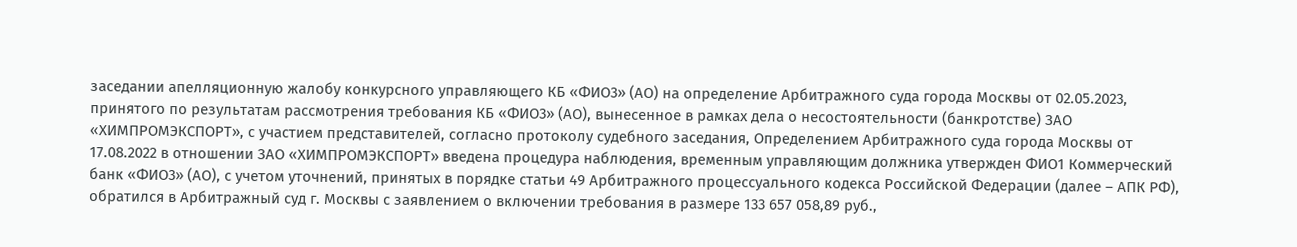заседании апелляционную жалобу конкурсного управляющего КБ «ФИО3» (АО) на определение Арбитражного суда города Москвы от 02.05.2023, принятого по результатам рассмотрения требования КБ «ФИО3» (АО), вынесенное в рамках дела о несостоятельности (банкротстве) ЗАО «ХИМПРОМЭКСПОРТ», с участием представителей, согласно протоколу судебного заседания, Определением Арбитражного суда города Москвы от 17.08.2022 в отношении ЗАО «ХИМПРОМЭКСПОРТ» введена процедура наблюдения, временным управляющим должника утвержден ФИО1 Коммерческий банк «ФИО3» (АО), с учетом уточнений, принятых в порядке статьи 49 Арбитражного процессуального кодекса Российской Федерации (далее – АПК РФ), обратился в Арбитражный суд г. Москвы с заявлением о включении требования в размере 133 657 058,89 руб.,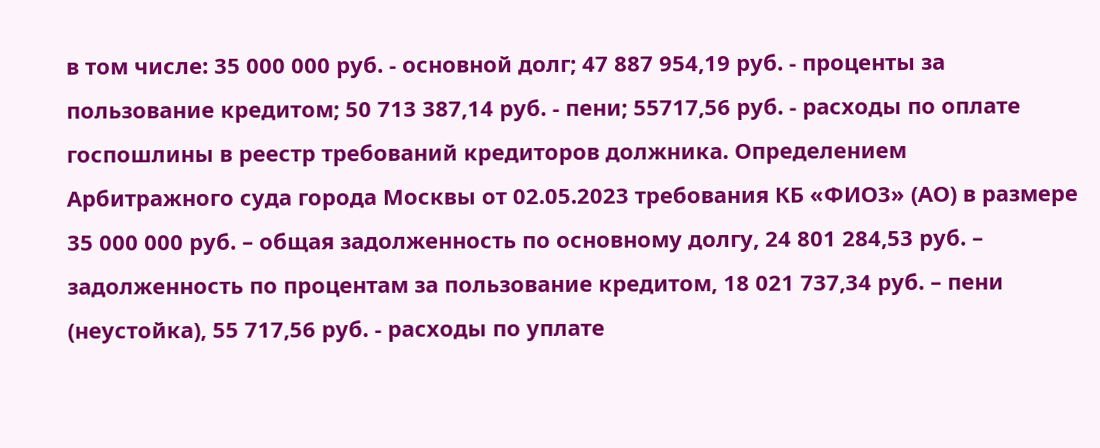в том числе: 35 000 000 руб. - основной долг; 47 887 954,19 руб. - проценты за пользование кредитом; 50 713 387,14 руб. - пени; 55717,56 руб. - расходы по оплате госпошлины в реестр требований кредиторов должника. Определением Арбитражного суда города Москвы от 02.05.2023 требования КБ «ФИО3» (АО) в размере 35 000 000 руб. – общая задолженность по основному долгу, 24 801 284,53 руб. – задолженность по процентам за пользование кредитом, 18 021 737,34 руб. – пени (неустойка), 55 717,56 руб. - расходы по уплате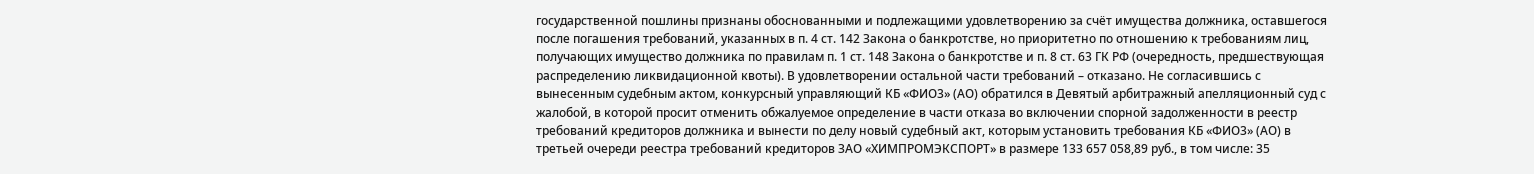государственной пошлины признаны обоснованными и подлежащими удовлетворению за счёт имущества должника, оставшегося после погашения требований, указанных в п. 4 ст. 142 Закона о банкротстве, но приоритетно по отношению к требованиям лиц, получающих имущество должника по правилам п. 1 ст. 148 Закона о банкротстве и п. 8 ст. 63 ГК РФ (очередность, предшествующая распределению ликвидационной квоты). В удовлетворении остальной части требований – отказано. Не согласившись с вынесенным судебным актом, конкурсный управляющий КБ «ФИО3» (АО) обратился в Девятый арбитражный апелляционный суд с жалобой, в которой просит отменить обжалуемое определение в части отказа во включении спорной задолженности в реестр требований кредиторов должника и вынести по делу новый судебный акт, которым установить требования КБ «ФИО3» (АО) в третьей очереди реестра требований кредиторов ЗАО «ХИМПРОМЭКСПОРТ» в размере 133 657 058,89 руб., в том числе: 35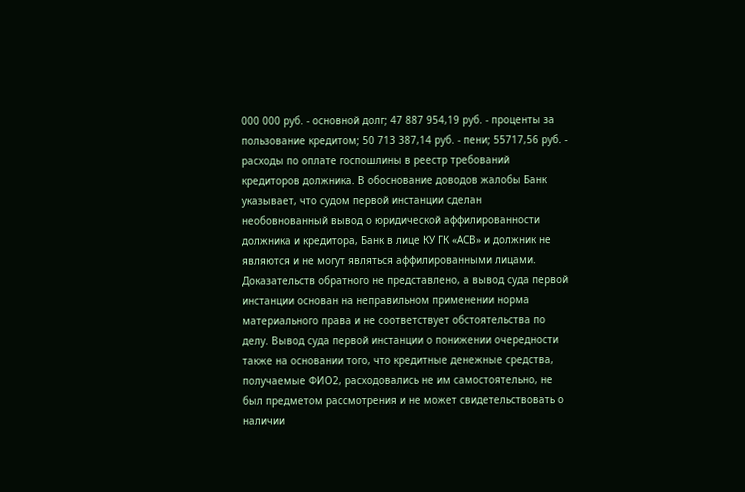000 000 руб. - основной долг; 47 887 954,19 руб. - проценты за пользование кредитом; 50 713 387,14 руб. - пени; 55717,56 руб. - расходы по оплате госпошлины в реестр требований кредиторов должника. В обоснование доводов жалобы Банк указывает, что судом первой инстанции сделан необовнованный вывод о юридической аффилированности должника и кредитора, Банк в лице КУ ГК «АСВ» и должник не являются и не могут являться аффилированными лицами. Доказательств обратного не представлено, а вывод суда первой инстанции основан на неправильном применении норма материального права и не соответствует обстоятельства по делу. Вывод суда первой инстанции о понижении очередности также на основании того, что кредитные денежные средства, получаемые ФИО2, расходовались не им самостоятельно, не был предметом рассмотрения и не может свидетельствовать о наличии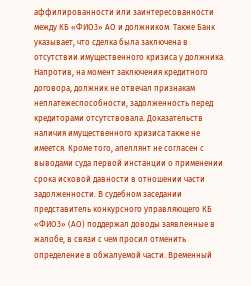аффилированности или заинтересованности между КБ «ФИО3» АО и должником. Также Банк указывает, что сделка была заключена в отсутствии имущественного кризиса у должника. Напротив, на момент заключения кредитного договора, должник не отвечал признакам неплатежеспособности, задолженность перед кредиторами отсутствовала. Доказательств наличия имущественного кризиса также не имеется. Кроме того, апеллянт не согласен с выводами суда первой инстанции о применении срока исковой давности в отношении части задолженности. В судебном заседании представитель конкурсного управляющего КБ «ФИО3» (АО) поддержал доводы заявленные в жалобе, в связи с чем просил отменить определение в обжалуемой части. Временный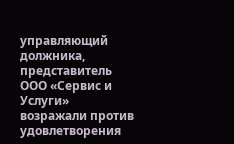управляющий должника, представитель ООО «Сервис и Услуги» возражали против удовлетворения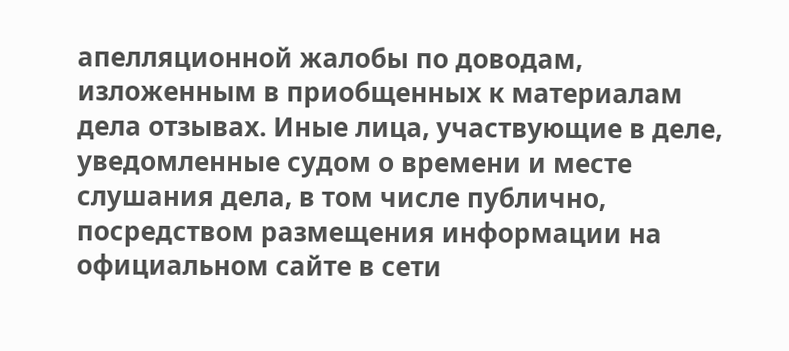апелляционной жалобы по доводам, изложенным в приобщенных к материалам дела отзывах. Иные лица, участвующие в деле, уведомленные судом о времени и месте слушания дела, в том числе публично, посредством размещения информации на официальном сайте в сети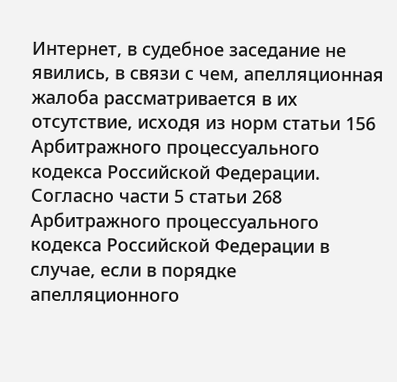Интернет, в судебное заседание не явились, в связи с чем, апелляционная жалоба рассматривается в их отсутствие, исходя из норм статьи 156 Арбитражного процессуального кодекса Российской Федерации. Согласно части 5 статьи 268 Арбитражного процессуального кодекса Российской Федерации в случае, если в порядке апелляционного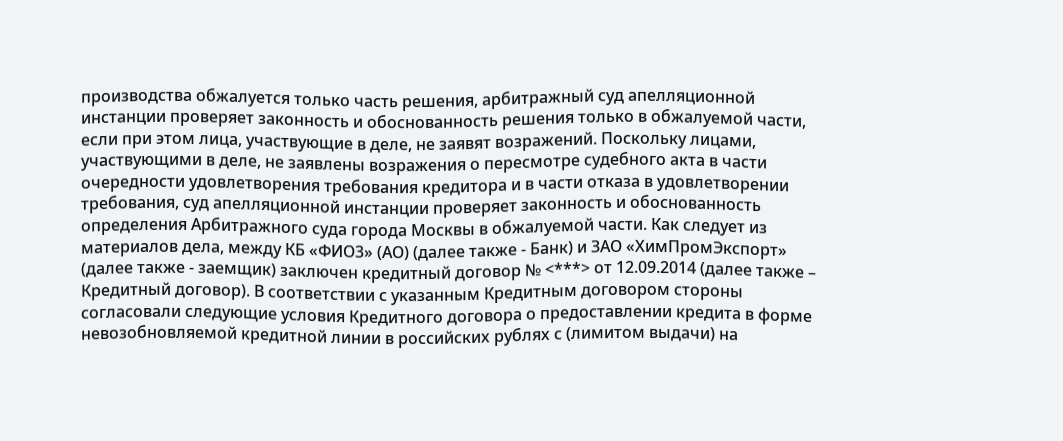производства обжалуется только часть решения, арбитражный суд апелляционной инстанции проверяет законность и обоснованность решения только в обжалуемой части, если при этом лица, участвующие в деле, не заявят возражений. Поскольку лицами, участвующими в деле, не заявлены возражения о пересмотре судебного акта в части очередности удовлетворения требования кредитора и в части отказа в удовлетворении требования, суд апелляционной инстанции проверяет законность и обоснованность определения Арбитражного суда города Москвы в обжалуемой части. Как следует из материалов дела, между КБ «ФИО3» (АО) (далее также - Банк) и ЗАО «ХимПромЭкспорт» (далее также - заемщик) заключен кредитный договор № <***> от 12.09.2014 (далее также – Кредитный договор). В соответствии с указанным Кредитным договором стороны согласовали следующие условия Кредитного договора о предоставлении кредита в форме невозобновляемой кредитной линии в российских рублях с (лимитом выдачи) на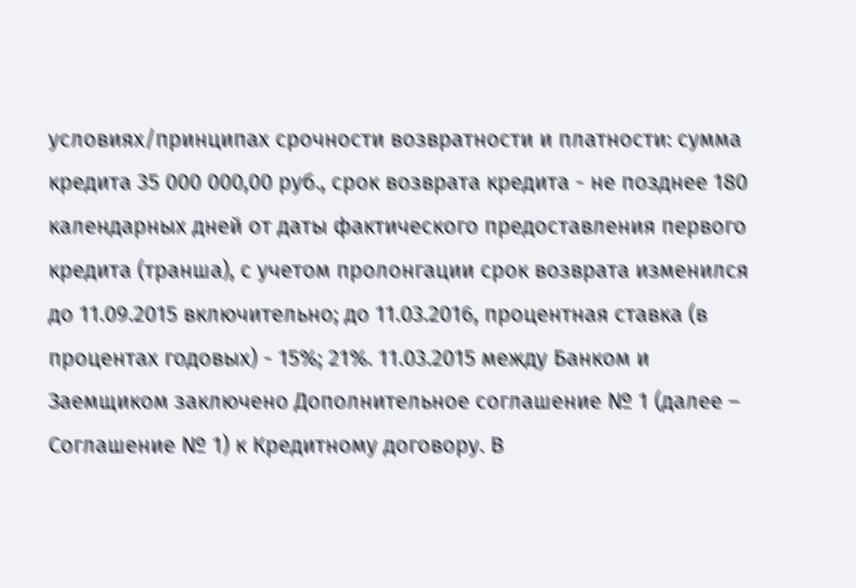условиях/принципах срочности возвратности и платности: сумма кредита 35 000 000,00 руб., срок возврата кредита - не позднее 180 календарных дней от даты фактического предоставления первого кредита (транша), с учетом пролонгации срок возврата изменился до 11.09.2015 включительно; до 11.03.2016, процентная ставка (в процентах годовых) - 15%; 21%. 11.03.2015 между Банком и Заемщиком заключено Дополнительное соглашение № 1 (далее – Соглашение № 1) к Кредитному договору. В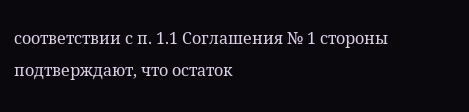соответствии с п. 1.1 Соглашения № 1 стороны подтверждают, что остаток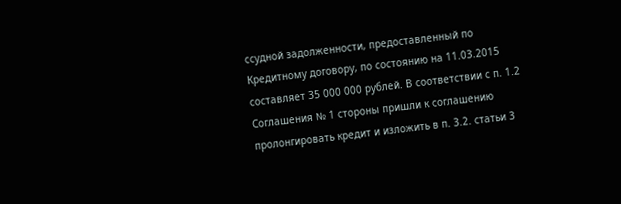ссудной задолженности, предоставленный по Кредитному договору, по состоянию на 11.03.2015 составляет 35 000 000 рублей. В соответствии с п. 1.2 Соглашения № 1 стороны пришли к соглашению пролонгировать кредит и изложить в п. 3.2. статьи 3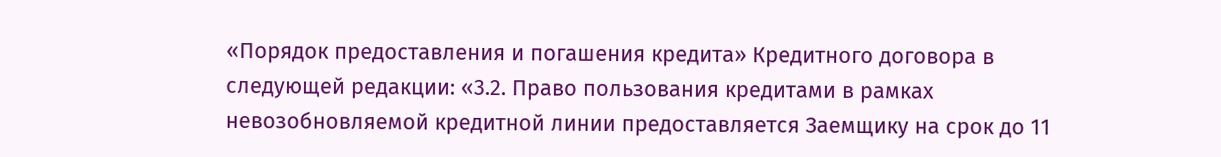«Порядок предоставления и погашения кредита» Кредитного договора в следующей редакции: «3.2. Право пользования кредитами в рамках невозобновляемой кредитной линии предоставляется Заемщику на срок до 11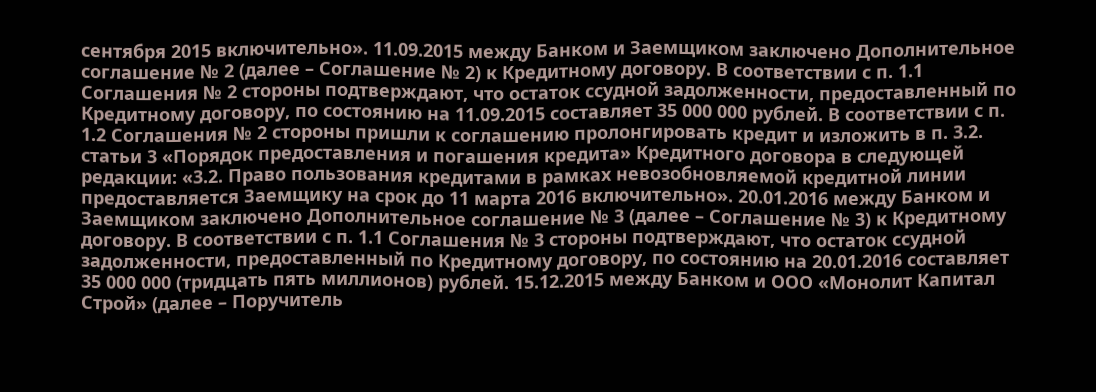сентября 2015 включительно». 11.09.2015 между Банком и Заемщиком заключено Дополнительное соглашение № 2 (далее – Соглашение № 2) к Кредитному договору. В соответствии с п. 1.1 Соглашения № 2 стороны подтверждают, что остаток ссудной задолженности, предоставленный по Кредитному договору, по состоянию на 11.09.2015 составляет 35 000 000 рублей. В соответствии с п. 1.2 Соглашения № 2 стороны пришли к соглашению пролонгировать кредит и изложить в п. 3.2. статьи 3 «Порядок предоставления и погашения кредита» Кредитного договора в следующей редакции: «3.2. Право пользования кредитами в рамках невозобновляемой кредитной линии предоставляется Заемщику на срок до 11 марта 2016 включительно». 20.01.2016 между Банком и Заемщиком заключено Дополнительное соглашение № 3 (далее – Соглашение № 3) к Кредитному договору. В соответствии с п. 1.1 Соглашения № 3 стороны подтверждают, что остаток ссудной задолженности, предоставленный по Кредитному договору, по состоянию на 20.01.2016 составляет 35 000 000 (тридцать пять миллионов) рублей. 15.12.2015 между Банком и ООО «Монолит Капитал Строй» (далее – Поручитель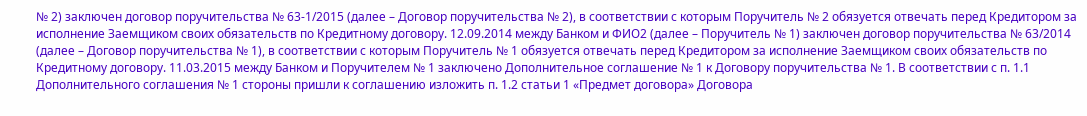№ 2) заключен договор поручительства № 63-1/2015 (далее – Договор поручительства № 2), в соответствии с которым Поручитель № 2 обязуется отвечать перед Кредитором за исполнение Заемщиком своих обязательств по Кредитному договору. 12.09.2014 между Банком и ФИО2 (далее – Поручитель № 1) заключен договор поручительства № 63/2014 (далее – Договор поручительства № 1), в соответствии с которым Поручитель № 1 обязуется отвечать перед Кредитором за исполнение Заемщиком своих обязательств по Кредитному договору. 11.03.2015 между Банком и Поручителем № 1 заключено Дополнительное соглашение № 1 к Договору поручительства № 1. В соответствии с п. 1.1 Дополнительного соглашения № 1 стороны пришли к соглашению изложить п. 1.2 статьи 1 «Предмет договора» Договора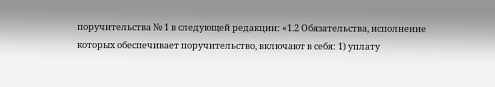поручительства № 1 в следующей редакции: «1.2 Обязательства, исполнение которых обеспечивает поручительство, включают в себя: 1) уплату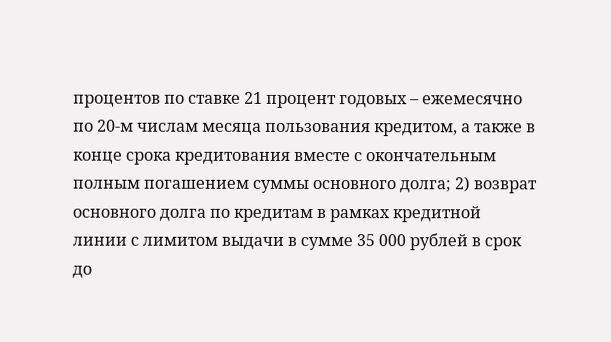процентов по ставке 21 процент годовых – ежемесячно по 20-м числам месяца пользования кредитом, а также в конце срока кредитования вместе с окончательным полным погашением суммы основного долга; 2) возврат основного долга по кредитам в рамках кредитной линии с лимитом выдачи в сумме 35 000 рублей в срок до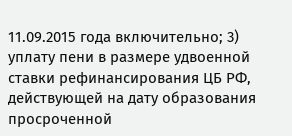11.09.2015 года включительно; 3) уплату пени в размере удвоенной ставки рефинансирования ЦБ РФ, действующей на дату образования просроченной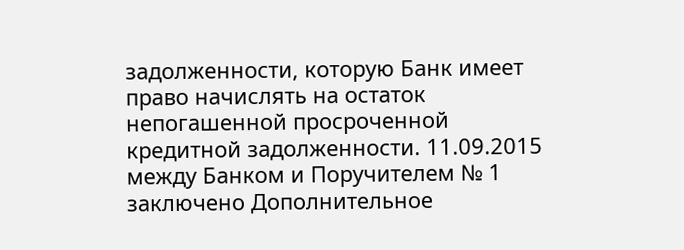задолженности, которую Банк имеет право начислять на остаток непогашенной просроченной кредитной задолженности. 11.09.2015 между Банком и Поручителем № 1 заключено Дополнительное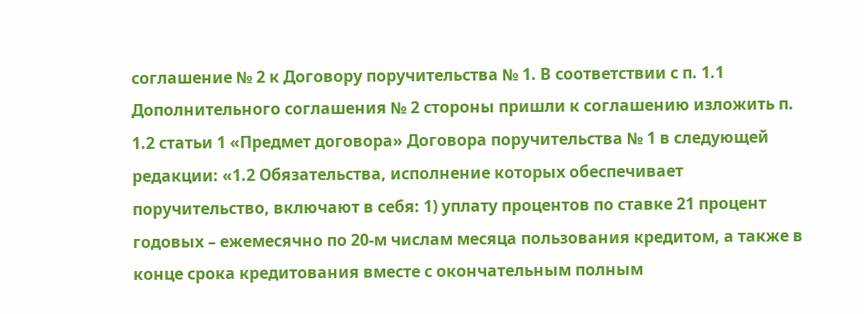соглашение № 2 к Договору поручительства № 1. В соответствии с п. 1.1 Дополнительного соглашения № 2 стороны пришли к соглашению изложить п. 1.2 статьи 1 «Предмет договора» Договора поручительства № 1 в следующей редакции: «1.2 Обязательства, исполнение которых обеспечивает поручительство, включают в себя: 1) уплату процентов по ставке 21 процент годовых – ежемесячно по 20-м числам месяца пользования кредитом, а также в конце срока кредитования вместе с окончательным полным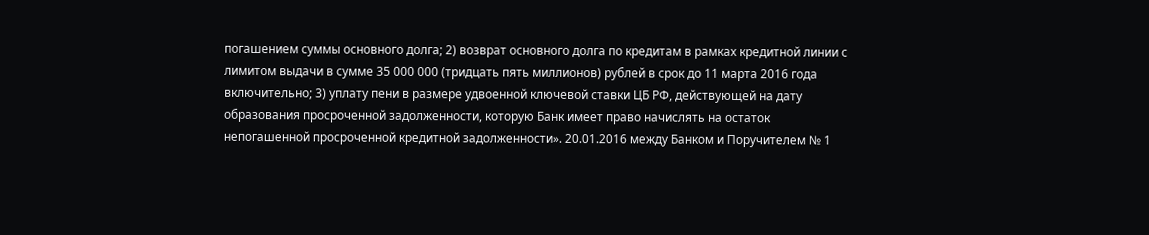погашением суммы основного долга; 2) возврат основного долга по кредитам в рамках кредитной линии с лимитом выдачи в сумме 35 000 000 (тридцать пять миллионов) рублей в срок до 11 марта 2016 года включительно; 3) уплату пени в размере удвоенной ключевой ставки ЦБ РФ, действующей на дату образования просроченной задолженности, которую Банк имеет право начислять на остаток непогашенной просроченной кредитной задолженности». 20.01.2016 между Банком и Поручителем № 1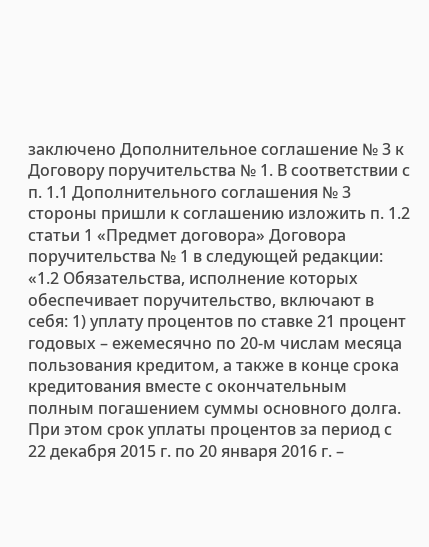заключено Дополнительное соглашение № 3 к Договору поручительства № 1. В соответствии с п. 1.1 Дополнительного соглашения № 3 стороны пришли к соглашению изложить п. 1.2 статьи 1 «Предмет договора» Договора поручительства № 1 в следующей редакции: «1.2 Обязательства, исполнение которых обеспечивает поручительство, включают в себя: 1) уплату процентов по ставке 21 процент годовых – ежемесячно по 20-м числам месяца пользования кредитом, а также в конце срока кредитования вместе с окончательным полным погашением суммы основного долга. При этом срок уплаты процентов за период с 22 декабря 2015 г. по 20 января 2016 г. –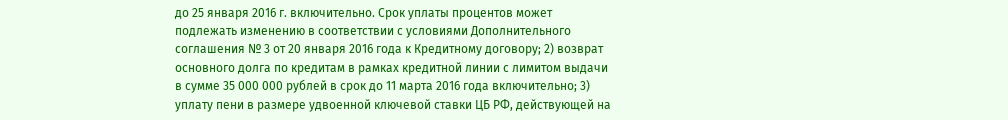до 25 января 2016 г. включительно. Срок уплаты процентов может подлежать изменению в соответствии с условиями Дополнительного соглашения № 3 от 20 января 2016 года к Кредитному договору; 2) возврат основного долга по кредитам в рамках кредитной линии с лимитом выдачи в сумме 35 000 000 рублей в срок до 11 марта 2016 года включительно; 3) уплату пени в размере удвоенной ключевой ставки ЦБ РФ, действующей на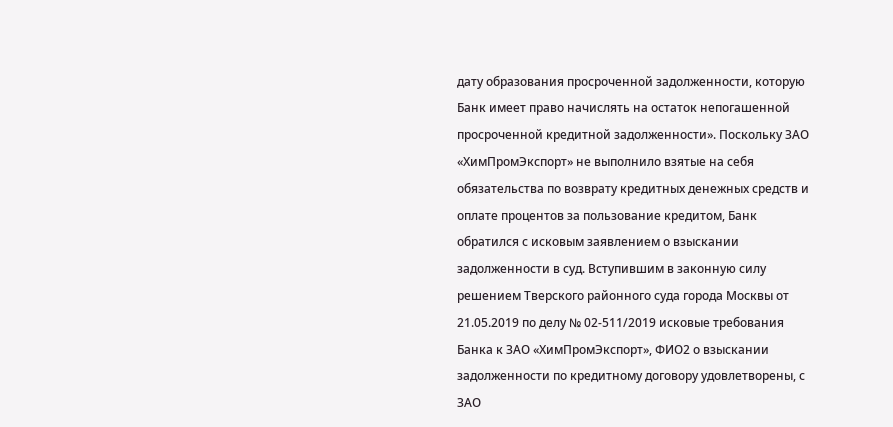дату образования просроченной задолженности, которую Банк имеет право начислять на остаток непогашенной просроченной кредитной задолженности». Поскольку ЗАО «ХимПромЭкспорт» не выполнило взятые на себя обязательства по возврату кредитных денежных средств и оплате процентов за пользование кредитом, Банк обратился с исковым заявлением о взыскании задолженности в суд. Вступившим в законную силу решением Тверского районного суда города Москвы от 21.05.2019 по делу № 02-511/2019 исковые требования Банка к ЗАО «ХимПромЭкспорт», ФИО2 о взыскании задолженности по кредитному договору удовлетворены, с ЗАО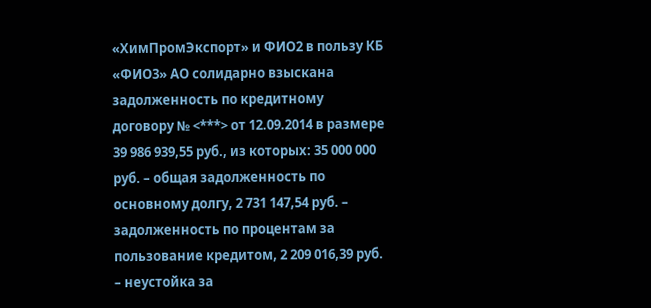«ХимПромЭкспорт» и ФИО2 в пользу КБ «ФИО3» АО солидарно взыскана задолженность по кредитному договору № <***> от 12.09.2014 в размере 39 986 939,55 руб., из которых: 35 000 000 руб. – общая задолженность по основному долгу, 2 731 147,54 руб. – задолженность по процентам за пользование кредитом, 2 209 016,39 руб. – неустойка за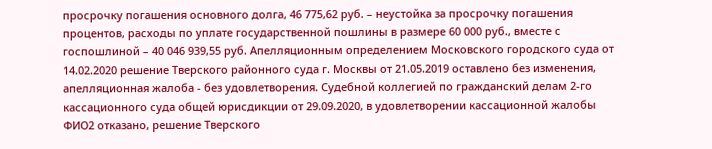просрочку погашения основного долга, 46 775,62 руб. – неустойка за просрочку погашения процентов, расходы по уплате государственной пошлины в размере 60 000 руб., вместе с госпошлиной – 40 046 939,55 руб. Апелляционным определением Московского городского суда от 14.02.2020 решение Тверского районного суда г. Москвы от 21.05.2019 оставлено без изменения, апелляционная жалоба - без удовлетворения. Судебной коллегией по гражданский делам 2-го кассационного суда общей юрисдикции от 29.09.2020, в удовлетворении кассационной жалобы ФИО2 отказано, решение Тверского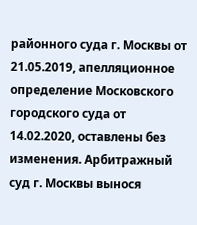районного суда г. Москвы от 21.05.2019, апелляционное определение Московского городского суда от 14.02.2020, оставлены без изменения. Арбитражный суд г. Москвы вынося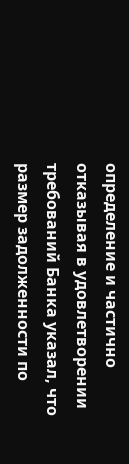определение и частично отказывая в удовлетворении требований Банка указал, что размер задолженности по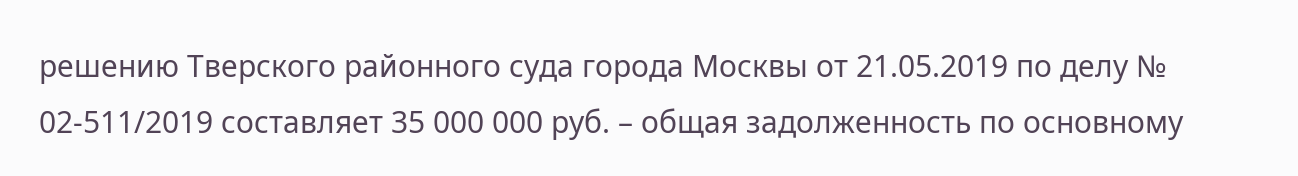решению Тверского районного суда города Москвы от 21.05.2019 по делу № 02-511/2019 составляет 35 000 000 руб. – общая задолженность по основному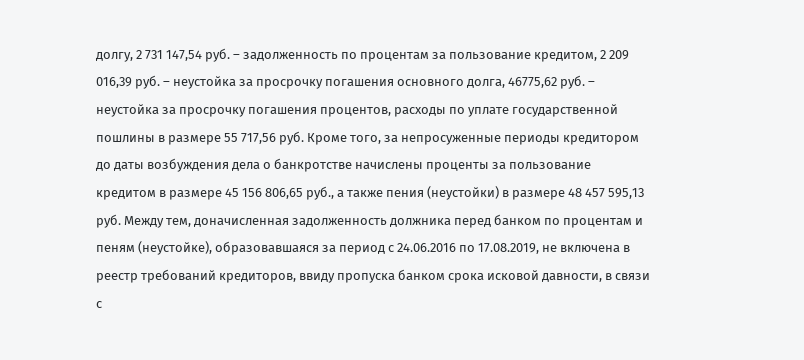долгу, 2 731 147,54 руб. – задолженность по процентам за пользование кредитом, 2 209 016,39 руб. – неустойка за просрочку погашения основного долга, 46775,62 руб. – неустойка за просрочку погашения процентов, расходы по уплате государственной пошлины в размере 55 717,56 руб. Кроме того, за непросуженные периоды кредитором до даты возбуждения дела о банкротстве начислены проценты за пользование кредитом в размере 45 156 806,65 руб., а также пения (неустойки) в размере 48 457 595,13 руб. Между тем, доначисленная задолженность должника перед банком по процентам и пеням (неустойке), образовавшаяся за период с 24.06.2016 по 17.08.2019, не включена в реестр требований кредиторов, ввиду пропуска банком срока исковой давности, в связи с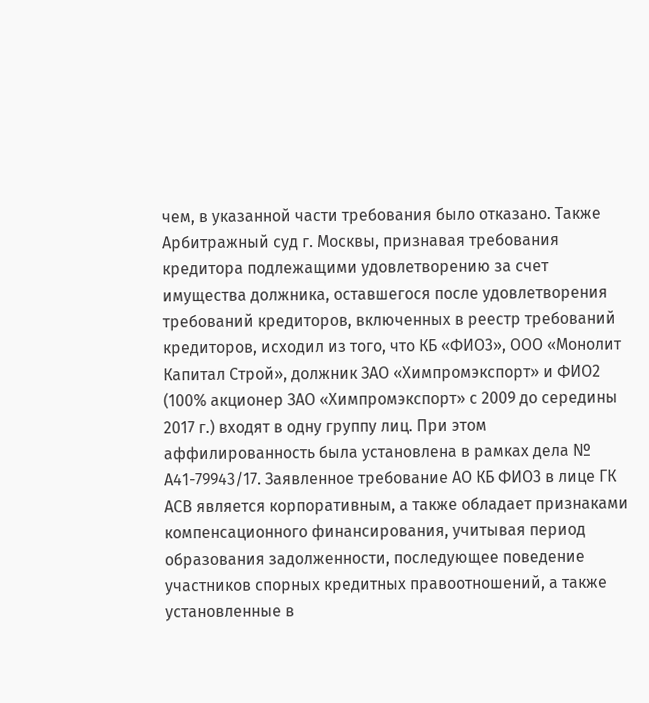чем, в указанной части требования было отказано. Также Арбитражный суд г. Москвы, признавая требования кредитора подлежащими удовлетворению за счет имущества должника, оставшегося после удовлетворения требований кредиторов, включенных в реестр требований кредиторов, исходил из того, что КБ «ФИО3», ООО «Монолит Капитал Строй», должник ЗАО «Химпромэкспорт» и ФИО2 (100% акционер ЗАО «Химпромэкспорт» с 2009 до середины 2017 г.) входят в одну группу лиц. При этом аффилированность была установлена в рамках дела № А41-79943/17. Заявленное требование АО КБ ФИО3 в лице ГК АСВ является корпоративным, а также обладает признаками компенсационного финансирования, учитывая период образования задолженности, последующее поведение участников спорных кредитных правоотношений, а также установленные в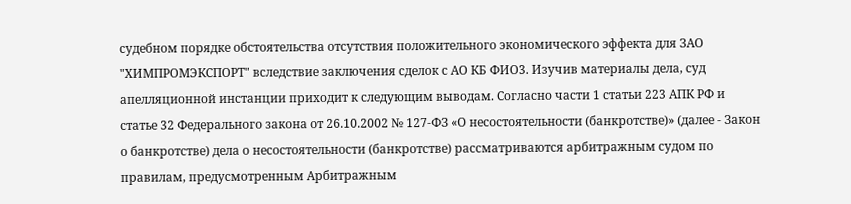судебном порядке обстоятельства отсутствия положительного экономического эффекта для ЗАО "ХИМПРОМЭКСПОРТ" вследствие заключения сделок с АО КБ ФИО3. Изучив материалы дела, суд апелляционной инстанции приходит к следующим выводам. Согласно части 1 статьи 223 АПК РФ и статье 32 Федерального закона от 26.10.2002 № 127-ФЗ «О несостоятельности (банкротстве)» (далее - Закон о банкротстве) дела о несостоятельности (банкротстве) рассматриваются арбитражным судом по правилам, предусмотренным Арбитражным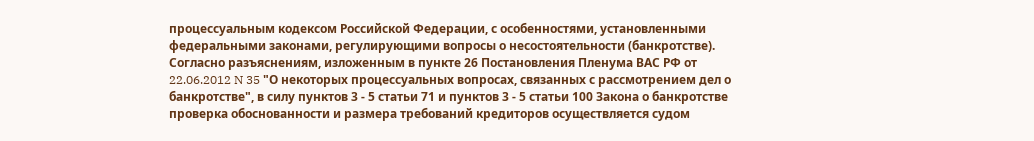процессуальным кодексом Российской Федерации, с особенностями, установленными федеральными законами, регулирующими вопросы о несостоятельности (банкротстве). Согласно разъяснениям, изложенным в пункте 26 Постановления Пленума ВАС РФ от 22.06.2012 N 35 "О некоторых процессуальных вопросах, связанных с рассмотрением дел о банкротстве", в силу пунктов 3 - 5 статьи 71 и пунктов 3 - 5 статьи 100 Закона о банкротстве проверка обоснованности и размера требований кредиторов осуществляется судом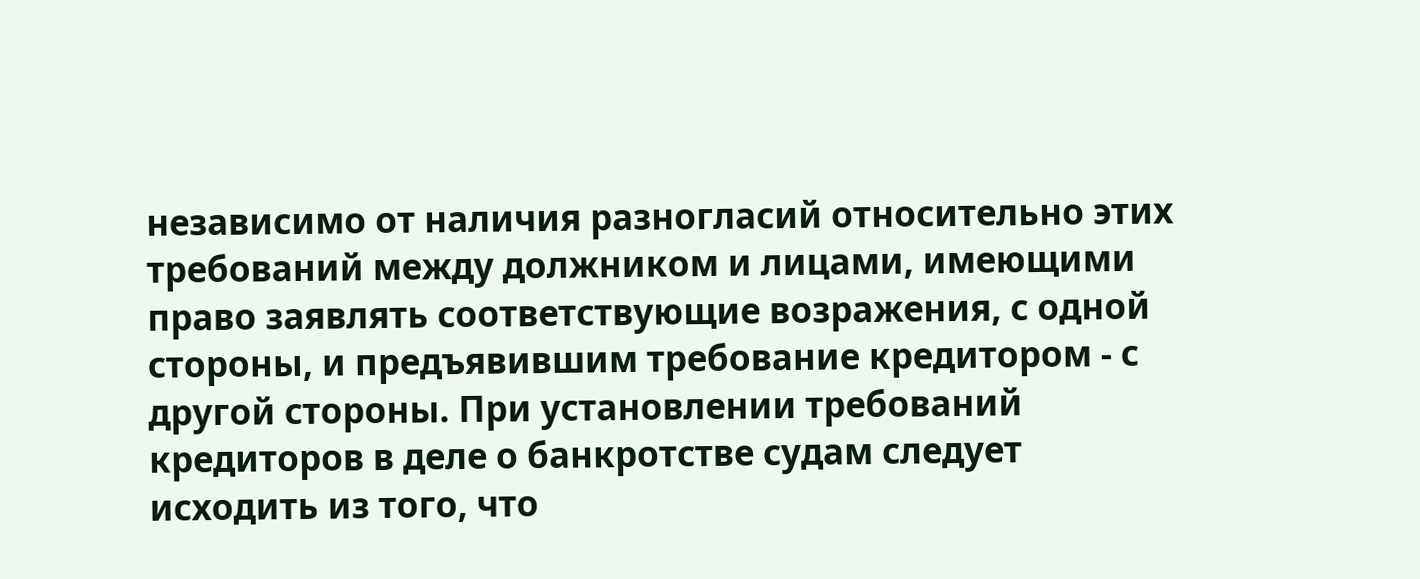независимо от наличия разногласий относительно этих требований между должником и лицами, имеющими право заявлять соответствующие возражения, с одной стороны, и предъявившим требование кредитором - с другой стороны. При установлении требований кредиторов в деле о банкротстве судам следует исходить из того, что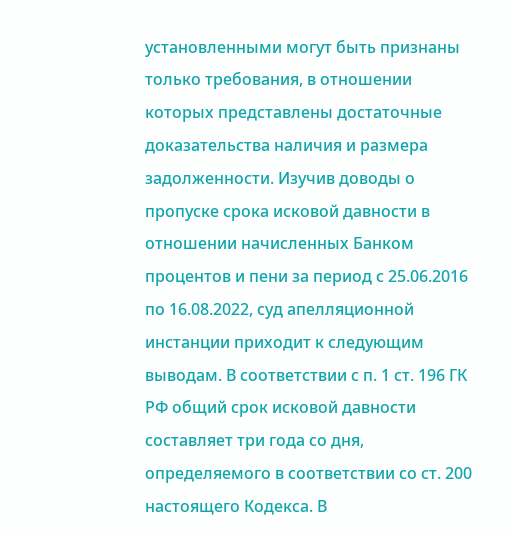установленными могут быть признаны только требования, в отношении которых представлены достаточные доказательства наличия и размера задолженности. Изучив доводы о пропуске срока исковой давности в отношении начисленных Банком процентов и пени за период с 25.06.2016 по 16.08.2022, суд апелляционной инстанции приходит к следующим выводам. В соответствии с п. 1 ст. 196 ГК РФ общий срок исковой давности составляет три года со дня, определяемого в соответствии со ст. 200 настоящего Кодекса. В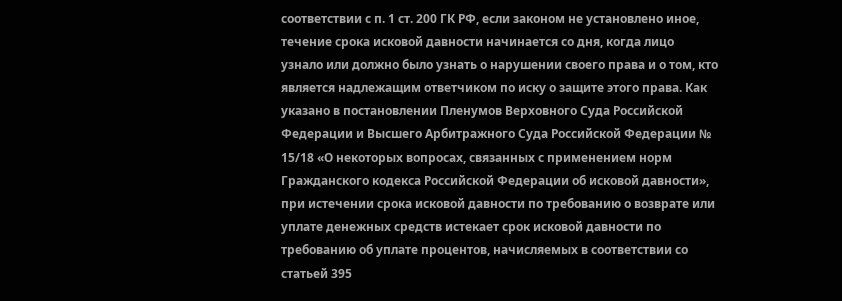соответствии с п. 1 ст. 200 ГК РФ, если законом не установлено иное, течение срока исковой давности начинается со дня, когда лицо узнало или должно было узнать о нарушении своего права и о том, кто является надлежащим ответчиком по иску о защите этого права. Как указано в постановлении Пленумов Верховного Суда Российской Федерации и Высшего Арбитражного Суда Российской Федерации № 15/18 «О некоторых вопросах, связанных с применением норм Гражданского кодекса Российской Федерации об исковой давности», при истечении срока исковой давности по требованию о возврате или уплате денежных средств истекает срок исковой давности по требованию об уплате процентов, начисляемых в соответствии со статьей 395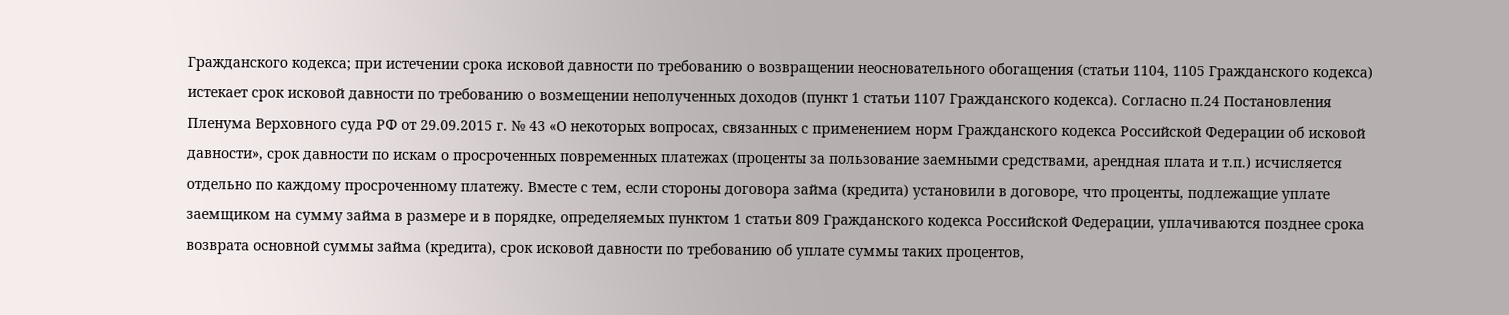Гражданского кодекса; при истечении срока исковой давности по требованию о возвращении неосновательного обогащения (статьи 1104, 1105 Гражданского кодекса) истекает срок исковой давности по требованию о возмещении неполученных доходов (пункт 1 статьи 1107 Гражданского кодекса). Согласно п.24 Постановления Пленума Верховного суда РФ от 29.09.2015 г. № 43 «О некоторых вопросах, связанных с применением норм Гражданского кодекса Российской Федерации об исковой давности», срок давности по искам о просроченных повременных платежах (проценты за пользование заемными средствами, арендная плата и т.п.) исчисляется отдельно по каждому просроченному платежу. Вместе с тем, если стороны договора займа (кредита) установили в договоре, что проценты, подлежащие уплате заемщиком на сумму займа в размере и в порядке, определяемых пунктом 1 статьи 809 Гражданского кодекса Российской Федерации, уплачиваются позднее срока возврата основной суммы займа (кредита), срок исковой давности по требованию об уплате суммы таких процентов,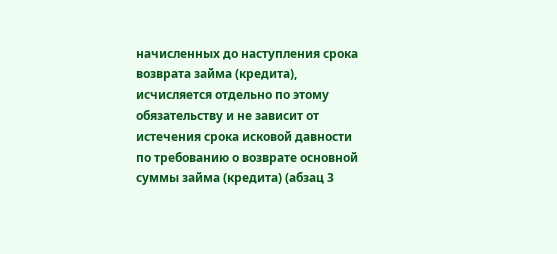начисленных до наступления срока возврата займа (кредита), исчисляется отдельно по этому обязательству и не зависит от истечения срока исковой давности по требованию о возврате основной суммы займа (кредита) (абзац 3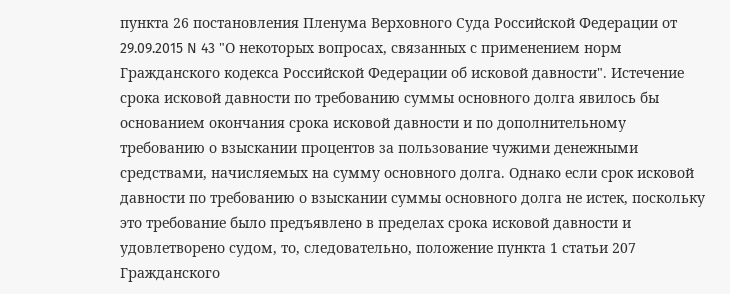пункта 26 постановления Пленума Верховного Суда Российской Федерации от 29.09.2015 N 43 "О некоторых вопросах, связанных с применением норм Гражданского кодекса Российской Федерации об исковой давности". Истечение срока исковой давности по требованию суммы основного долга явилось бы основанием окончания срока исковой давности и по дополнительному требованию о взыскании процентов за пользование чужими денежными средствами, начисляемых на сумму основного долга. Однако если срок исковой давности по требованию о взыскании суммы основного долга не истек, поскольку это требование было предъявлено в пределах срока исковой давности и удовлетворено судом, то, следовательно, положение пункта 1 статьи 207 Гражданского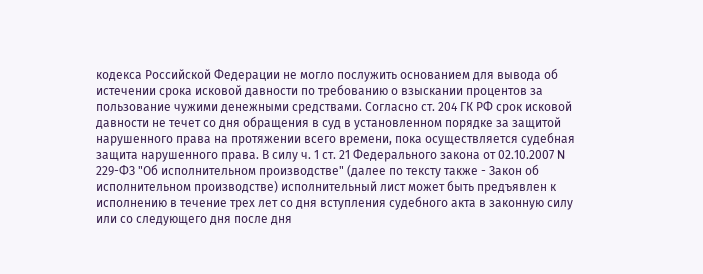кодекса Российской Федерации не могло послужить основанием для вывода об истечении срока исковой давности по требованию о взыскании процентов за пользование чужими денежными средствами. Согласно ст. 204 ГК РФ срок исковой давности не течет со дня обращения в суд в установленном порядке за защитой нарушенного права на протяжении всего времени, пока осуществляется судебная защита нарушенного права. В силу ч. 1 ст. 21 Федерального закона от 02.10.2007 N 229-ФЗ "Об исполнительном производстве" (далее по тексту также - Закон об исполнительном производстве) исполнительный лист может быть предъявлен к исполнению в течение трех лет со дня вступления судебного акта в законную силу или со следующего дня после дня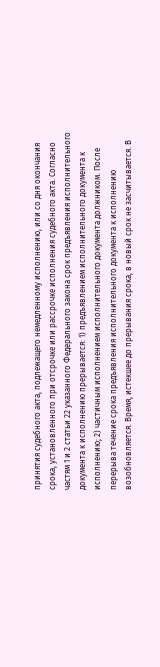принятия судебного акта, подлежащего немедленному исполнению, или со дня окончания срока, установленного при отсрочке или рассрочке исполнения судебного акта. Согласно частям 1 и 2 статьи 22 указанного Федерального закона срок предъявления исполнительного документа к исполнению прерывается: 1) предъявлением исполнительного документа к исполнению; 2) частичным исполнением исполнительного документа должником. После перерыва течение срока предъявления исполнительного документа к исполнению возобновляется. Время, истекшее до прерывания срока, в новый срок не засчитывается. В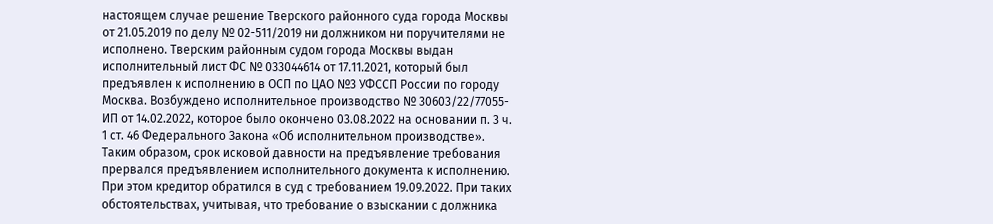настоящем случае решение Тверского районного суда города Москвы от 21.05.2019 по делу № 02-511/2019 ни должником ни поручителями не исполнено. Тверским районным судом города Москвы выдан исполнительный лист ФС № 033044614 от 17.11.2021, который был предъявлен к исполнению в ОСП по ЦАО №3 УФССП России по городу Москва. Возбуждено исполнительное производство № 30603/22/77055-ИП от 14.02.2022, которое было окончено 03.08.2022 на основании п. 3 ч. 1 ст. 46 Федерального Закона «Об исполнительном производстве». Таким образом, срок исковой давности на предъявление требования прервался предъявлением исполнительного документа к исполнению. При этом кредитор обратился в суд с требованием 19.09.2022. При таких обстоятельствах, учитывая, что требование о взыскании с должника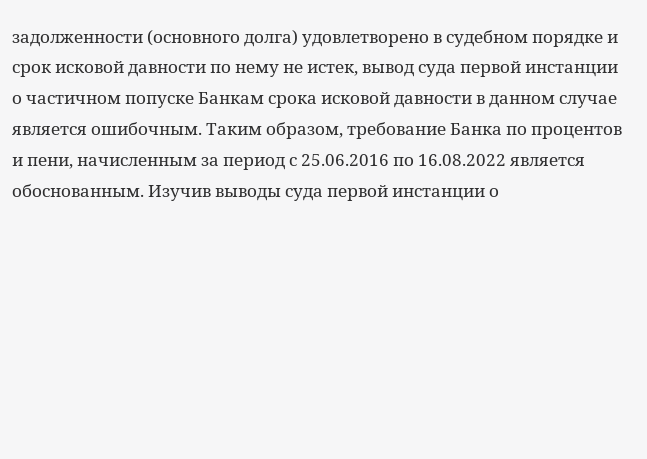задолженности (основного долга) удовлетворено в судебном порядке и срок исковой давности по нему не истек, вывод суда первой инстанции о частичном попуске Банкам срока исковой давности в данном случае является ошибочным. Таким образом, требование Банка по процентов и пени, начисленным за период с 25.06.2016 по 16.08.2022 является обоснованным. Изучив выводы суда первой инстанции о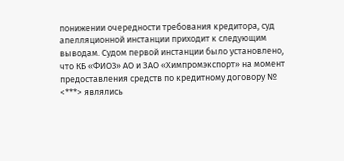понижении очередности требования кредитора, суд апелляционной инстанции приходит к следующим выводам. Судом первой инстанции было установлено, что КБ «ФИО3» АО и ЗАО «Химпромэкспорт» на момент предоставления средств по кредитному договору № <***> являлись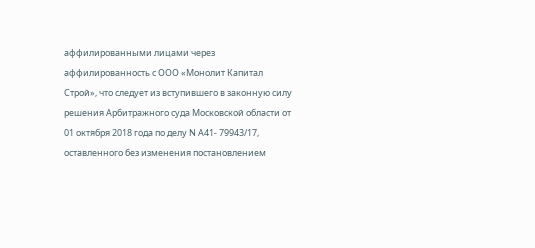аффилированными лицами через аффилированность с ООО «Монолит Капитал Строй», что следует из вступившего в законную силу решения Арбитражного суда Московской области от 01 октября 2018 года по делу N А41- 79943/17, оставленного без изменения постановлением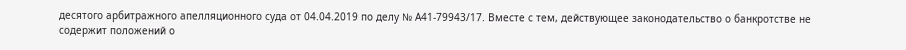десятого арбитражного апелляционного суда от 04.04.2019 по делу № А41-79943/17. Вместе с тем, действующее законодательство о банкротстве не содержит положений о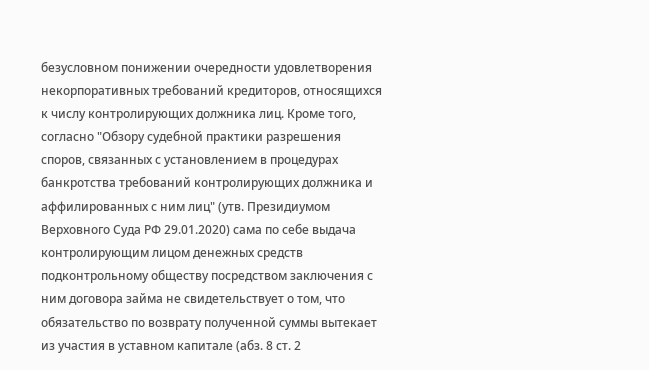безусловном понижении очередности удовлетворения некорпоративных требований кредиторов, относящихся к числу контролирующих должника лиц. Кроме того, согласно "Обзору судебной практики разрешения споров, связанных с установлением в процедурах банкротства требований контролирующих должника и аффилированных с ним лиц" (утв. Президиумом Верховного Суда РФ 29.01.2020) сама по себе выдача контролирующим лицом денежных средств подконтрольному обществу посредством заключения с ним договора займа не свидетельствует о том, что обязательство по возврату полученной суммы вытекает из участия в уставном капитале (абз. 8 ст. 2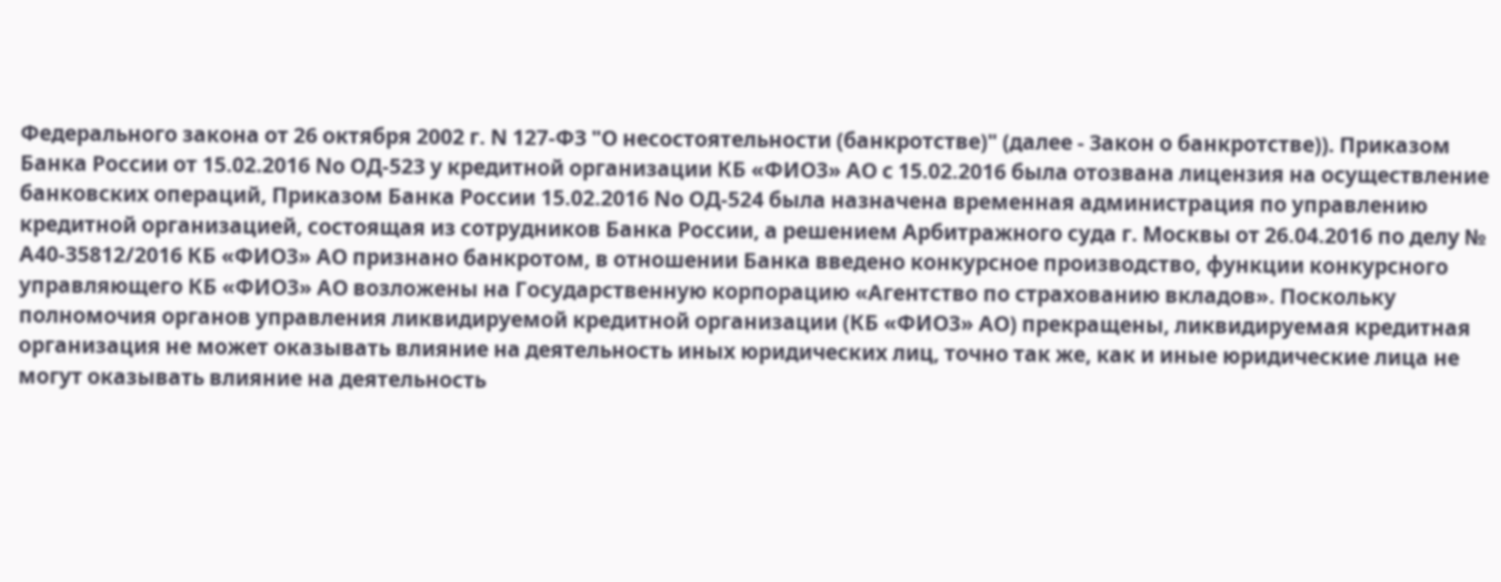Федерального закона от 26 октября 2002 г. N 127-ФЗ "О несостоятельности (банкротстве)" (далее - Закон о банкротстве)). Приказом Банка России от 15.02.2016 No ОД-523 у кредитной организации КБ «ФИО3» АО с 15.02.2016 была отозвана лицензия на осуществление банковских операций, Приказом Банка России 15.02.2016 No ОД-524 была назначена временная администрация по управлению кредитной организацией, состоящая из сотрудников Банка России, а решением Арбитражного суда г. Москвы от 26.04.2016 по делу № А40-35812/2016 КБ «ФИО3» АО признано банкротом, в отношении Банка введено конкурсное производство, функции конкурсного управляющего КБ «ФИО3» АО возложены на Государственную корпорацию «Агентство по страхованию вкладов». Поскольку полномочия органов управления ликвидируемой кредитной организации (КБ «ФИО3» АО) прекращены, ликвидируемая кредитная организация не может оказывать влияние на деятельность иных юридических лиц, точно так же, как и иные юридические лица не могут оказывать влияние на деятельность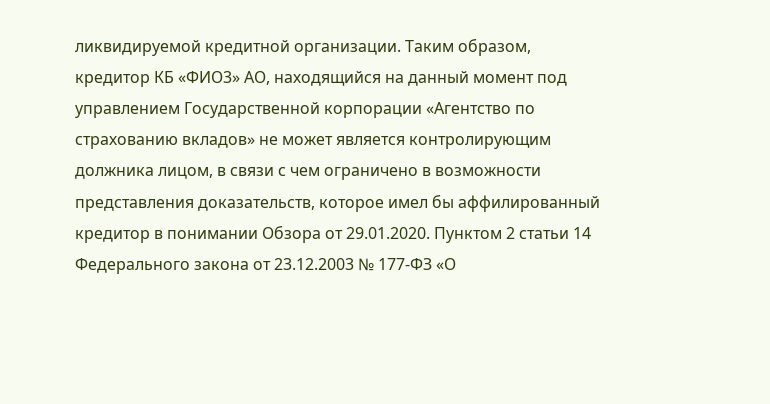ликвидируемой кредитной организации. Таким образом, кредитор КБ «ФИО3» АО, находящийся на данный момент под управлением Государственной корпорации «Агентство по страхованию вкладов» не может является контролирующим должника лицом, в связи с чем ограничено в возможности представления доказательств, которое имел бы аффилированный кредитор в понимании Обзора от 29.01.2020. Пунктом 2 статьи 14 Федерального закона от 23.12.2003 № 177-ФЗ «О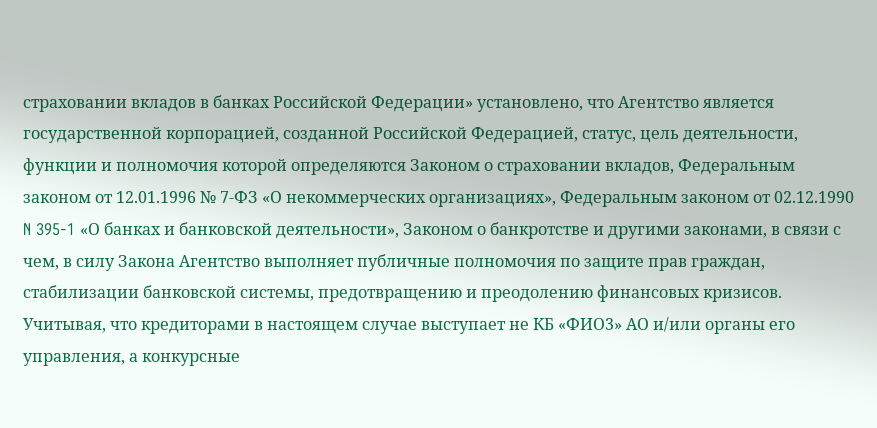страховании вкладов в банках Российской Федерации» установлено, что Агентство является государственной корпорацией, созданной Российской Федерацией, статус, цель деятельности, функции и полномочия которой определяются Законом о страховании вкладов, Федеральным законом от 12.01.1996 № 7-ФЗ «О некоммерческих организациях», Федеральным законом от 02.12.1990 N 395-1 «О банках и банковской деятельности», Законом о банкротстве и другими законами, в связи с чем, в силу Закона Агентство выполняет публичные полномочия по защите прав граждан, стабилизации банковской системы, предотвращению и преодолению финансовых кризисов. Учитывая, что кредиторами в настоящем случае выступает не КБ «ФИО3» АО и/или органы его управления, а конкурсные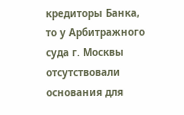кредиторы Банка, то у Арбитражного суда г. Москвы отсутствовали основания для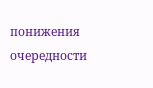понижения очередности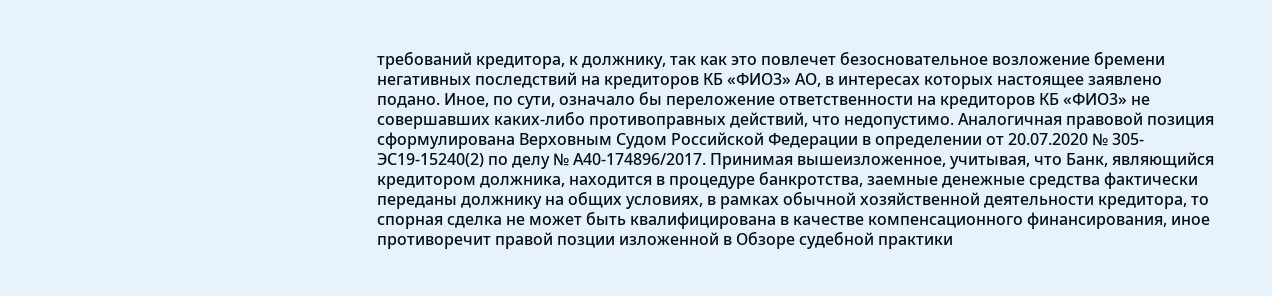требований кредитора, к должнику, так как это повлечет безосновательное возложение бремени негативных последствий на кредиторов КБ «ФИО3» АО, в интересах которых настоящее заявлено подано. Иное, по сути, означало бы переложение ответственности на кредиторов КБ «ФИО3» не совершавших каких-либо противоправных действий, что недопустимо. Аналогичная правовой позиция сформулирована Верховным Судом Российской Федерации в определении от 20.07.2020 № 305-ЭС19-15240(2) по делу № А40-174896/2017. Принимая вышеизложенное, учитывая, что Банк, являющийся кредитором должника, находится в процедуре банкротства, заемные денежные средства фактически переданы должнику на общих условиях, в рамках обычной хозяйственной деятельности кредитора, то спорная сделка не может быть квалифицирована в качестве компенсационного финансирования, иное противоречит правой позции изложенной в Обзоре судебной практики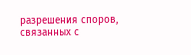разрешения споров, связанных с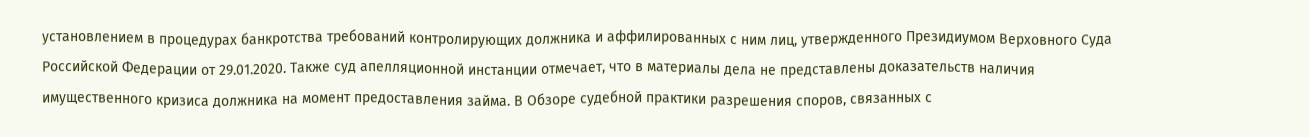установлением в процедурах банкротства требований контролирующих должника и аффилированных с ним лиц, утвержденного Президиумом Верховного Суда Российской Федерации от 29.01.2020. Также суд апелляционной инстанции отмечает, что в материалы дела не представлены доказательств наличия имущественного кризиса должника на момент предоставления займа. В Обзоре судебной практики разрешения споров, связанных с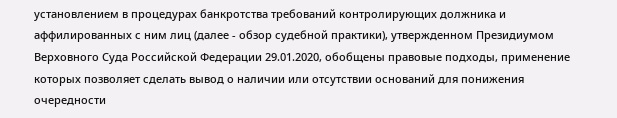установлением в процедурах банкротства требований контролирующих должника и аффилированных с ним лиц (далее - обзор судебной практики), утвержденном Президиумом Верховного Суда Российской Федерации 29.01.2020, обобщены правовые подходы, применение которых позволяет сделать вывод о наличии или отсутствии оснований для понижения очередности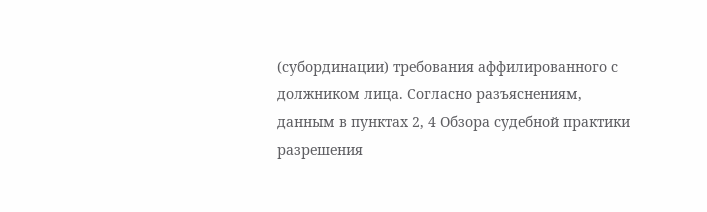(субординации) требования аффилированного с должником лица. Согласно разъяснениям, данным в пунктах 2, 4 Обзора судебной практики разрешения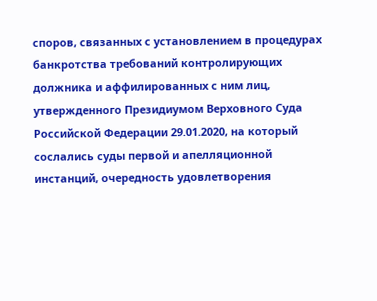споров, связанных с установлением в процедурах банкротства требований контролирующих должника и аффилированных с ним лиц, утвержденного Президиумом Верховного Суда Российской Федерации 29.01.2020, на который сослались суды первой и апелляционной инстанций, очередность удовлетворения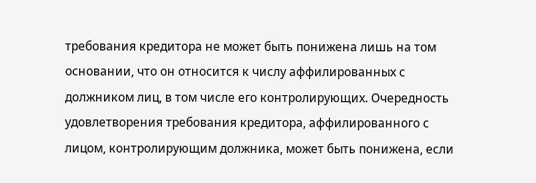требования кредитора не может быть понижена лишь на том основании, что он относится к числу аффилированных с должником лиц, в том числе его контролирующих. Очередность удовлетворения требования кредитора, аффилированного с лицом, контролирующим должника, может быть понижена, если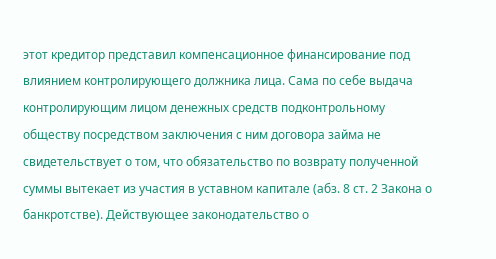этот кредитор представил компенсационное финансирование под влиянием контролирующего должника лица. Сама по себе выдача контролирующим лицом денежных средств подконтрольному обществу посредством заключения с ним договора займа не свидетельствует о том, что обязательство по возврату полученной суммы вытекает из участия в уставном капитале (абз. 8 ст. 2 Закона о банкротстве). Действующее законодательство о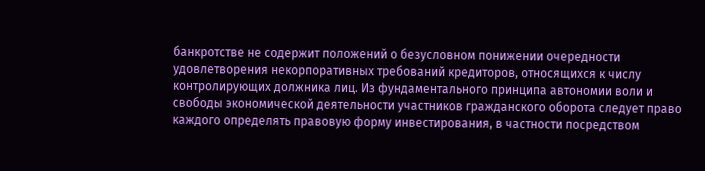банкротстве не содержит положений о безусловном понижении очередности удовлетворения некорпоративных требований кредиторов, относящихся к числу контролирующих должника лиц. Из фундаментального принципа автономии воли и свободы экономической деятельности участников гражданского оборота следует право каждого определять правовую форму инвестирования, в частности посредством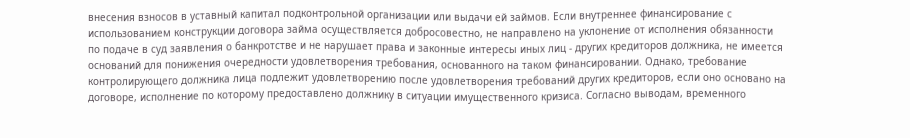внесения взносов в уставный капитал подконтрольной организации или выдачи ей займов. Если внутреннее финансирование с использованием конструкции договора займа осуществляется добросовестно, не направлено на уклонение от исполнения обязанности по подаче в суд заявления о банкротстве и не нарушает права и законные интересы иных лиц - других кредиторов должника, не имеется оснований для понижения очередности удовлетворения требования, основанного на таком финансировании. Однако, требование контролирующего должника лица подлежит удовлетворению после удовлетворения требований других кредиторов, если оно основано на договоре, исполнение по которому предоставлено должнику в ситуации имущественного кризиса. Согласно выводам, временного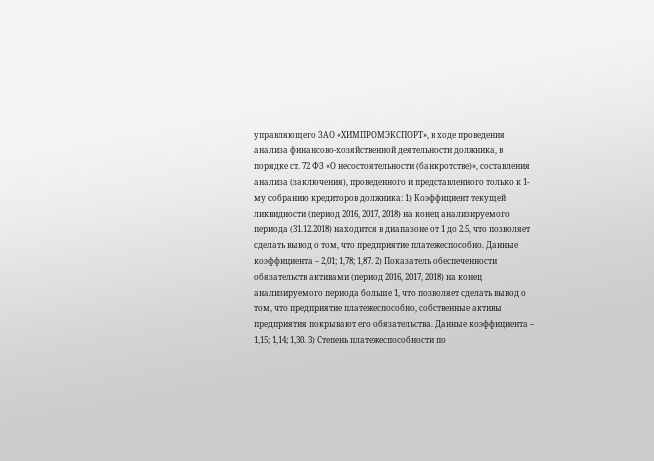управляющего ЗАО «ХИМПРОМЭКСПОРТ», в ходе проведения анализа финансово-хозяйственной деятельности должника, в порядке ст. 72 ФЗ «О несостоятельности (банкротстве)», составления анализа (заключения), проведенного и представленного только к 1-му собранию кредиторов должника: 1) Коэффициент текущей ликвидности (период 2016, 2017, 2018) на конец анализируемого периода (31.12.2018) находится в диапазоне от 1 до 2.5, что позволяет сделать вывод о том, что предприятие платежеспособно. Данные коэффициента – 2,01; 1,78; 1,87. 2) Показатель обеспеченности обязательств активами (период 2016, 2017, 2018) на конец анализируемого периода больше 1, что позволяет сделать вывод о том, что предприятие платежеспособно, собственные активы предприятия покрывают его обязательства. Данные коэффициента – 1,15; 1,14; 1,30. 3) Степень платежеспособности по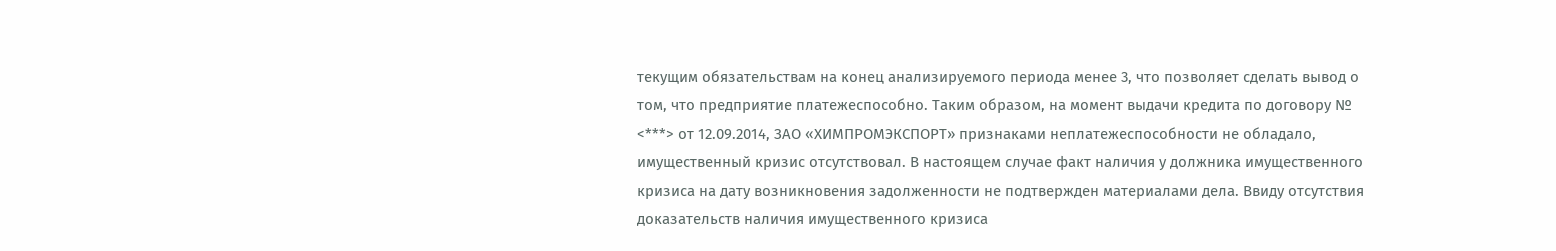текущим обязательствам на конец анализируемого периода менее 3, что позволяет сделать вывод о том, что предприятие платежеспособно. Таким образом, на момент выдачи кредита по договору № <***> от 12.09.2014, ЗАО «ХИМПРОМЭКСПОРТ» признаками неплатежеспособности не обладало, имущественный кризис отсутствовал. В настоящем случае факт наличия у должника имущественного кризиса на дату возникновения задолженности не подтвержден материалами дела. Ввиду отсутствия доказательств наличия имущественного кризиса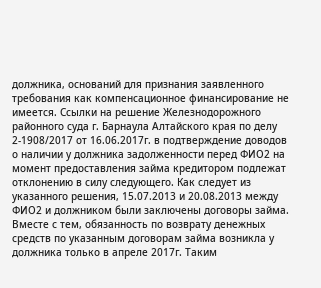должника, оснований для признания заявленного требования как компенсационное финансирование не имеется. Ссылки на решение Железнодорожного районного суда г. Барнаула Алтайского края по делу 2-1908/2017 от 16.06.2017г. в подтверждение доводов о наличии у должника задолженности перед ФИО2 на момент предоставления займа кредитором подлежат отклонению в силу следующего. Как следует из указанного решения, 15.07.2013 и 20.08.2013 между ФИО2 и должником были заключены договоры займа. Вместе с тем, обязанность по возврату денежных средств по указанным договорам займа возникла у должника только в апреле 2017г. Таким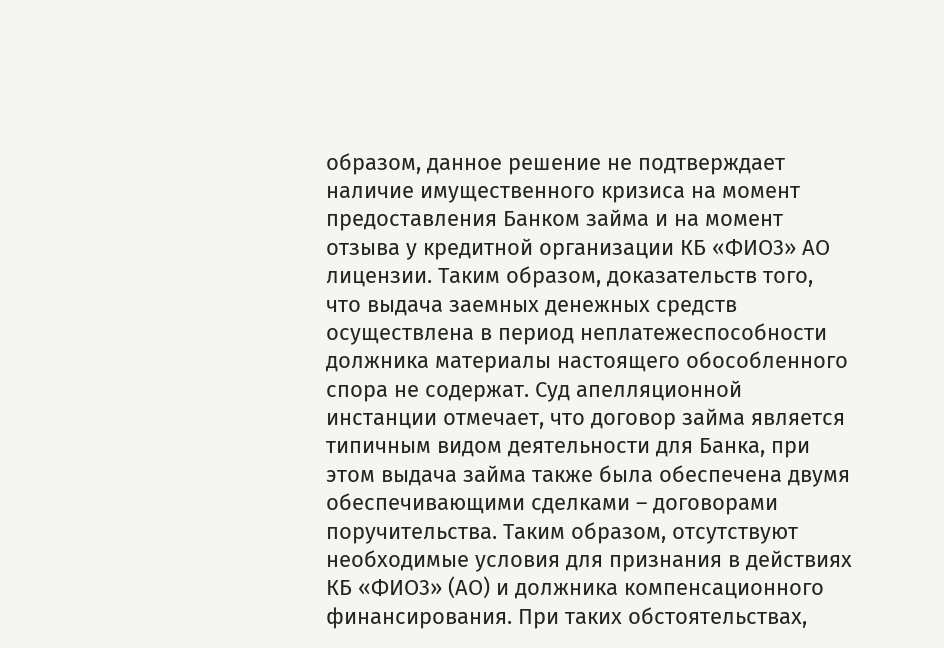образом, данное решение не подтверждает наличие имущественного кризиса на момент предоставления Банком займа и на момент отзыва у кредитной организации КБ «ФИО3» АО лицензии. Таким образом, доказательств того, что выдача заемных денежных средств осуществлена в период неплатежеспособности должника материалы настоящего обособленного спора не содержат. Суд апелляционной инстанции отмечает, что договор займа является типичным видом деятельности для Банка, при этом выдача займа также была обеспечена двумя обеспечивающими сделками – договорами поручительства. Таким образом, отсутствуют необходимые условия для признания в действиях КБ «ФИО3» (АО) и должника компенсационного финансирования. При таких обстоятельствах,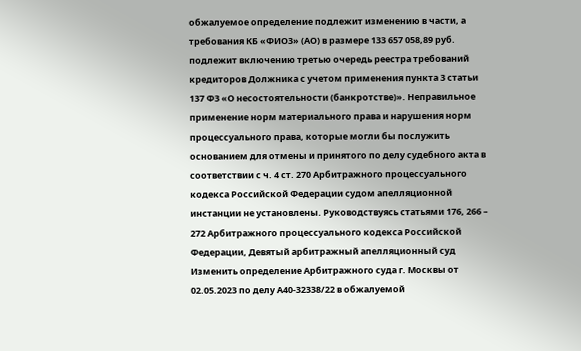обжалуемое определение подлежит изменению в части, а требования КБ «ФИО3» (АО) в размере 133 657 058,89 руб. подлежит включению третью очередь реестра требований кредиторов Должника с учетом применения пункта 3 статьи 137 ФЗ «О несостоятельности (банкротстве)». Неправильное применение норм материального права и нарушения норм процессуального права, которые могли бы послужить основанием для отмены и принятого по делу судебного акта в соответствии с ч. 4 ст. 270 Арбитражного процессуального кодекса Российской Федерации судом апелляционной инстанции не установлены. Руководствуясь статьями 176, 266 – 272 Арбитражного процессуального кодекса Российской Федерации, Девятый арбитражный апелляционный суд Изменить определение Арбитражного суда г. Москвы от 02.05.2023 по делу А40-32338/22 в обжалуемой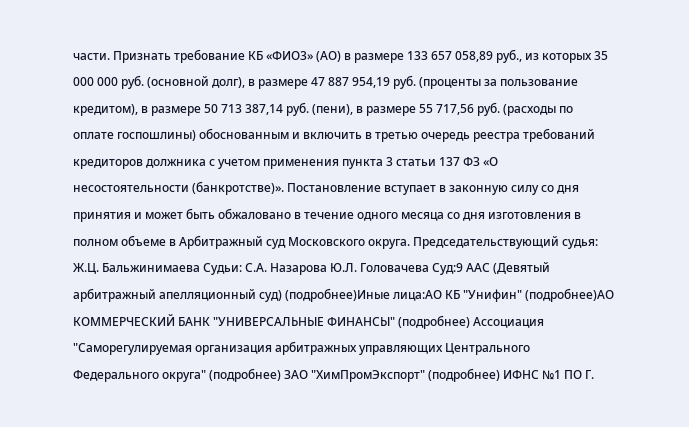части. Признать требование КБ «ФИО3» (АО) в размере 133 657 058,89 руб., из которых 35 000 000 руб. (основной долг), в размере 47 887 954,19 руб. (проценты за пользование кредитом), в размере 50 713 387,14 руб. (пени), в размере 55 717,56 руб. (расходы по оплате госпошлины) обоснованным и включить в третью очередь реестра требований кредиторов должника с учетом применения пункта 3 статьи 137 ФЗ «О несостоятельности (банкротстве)». Постановление вступает в законную силу со дня принятия и может быть обжаловано в течение одного месяца со дня изготовления в полном объеме в Арбитражный суд Московского округа. Председательствующий судья: Ж.Ц. Бальжинимаева Судьи: С.А. Назарова Ю.Л. Головачева Суд:9 ААС (Девятый арбитражный апелляционный суд) (подробнее)Иные лица:АО КБ "Унифин" (подробнее)АО КОММЕРЧЕСКИЙ БАНК "УНИВЕРСАЛЬНЫЕ ФИНАНСЫ" (подробнее) Ассоциация "Саморегулируемая организация арбитражных управляющих Центрального Федерального округа" (подробнее) ЗАО "ХимПромЭкспорт" (подробнее) ИФНС №1 ПО Г.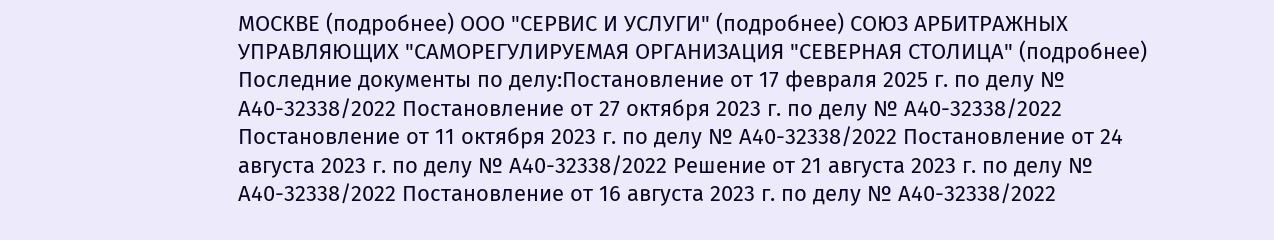МОСКВЕ (подробнее) ООО "СЕРВИС И УСЛУГИ" (подробнее) СОЮЗ АРБИТРАЖНЫХ УПРАВЛЯЮЩИХ "САМОРЕГУЛИРУЕМАЯ ОРГАНИЗАЦИЯ "СЕВЕРНАЯ СТОЛИЦА" (подробнее) Последние документы по делу:Постановление от 17 февраля 2025 г. по делу № А40-32338/2022 Постановление от 27 октября 2023 г. по делу № А40-32338/2022 Постановление от 11 октября 2023 г. по делу № А40-32338/2022 Постановление от 24 августа 2023 г. по делу № А40-32338/2022 Решение от 21 августа 2023 г. по делу № А40-32338/2022 Постановление от 16 августа 2023 г. по делу № А40-32338/2022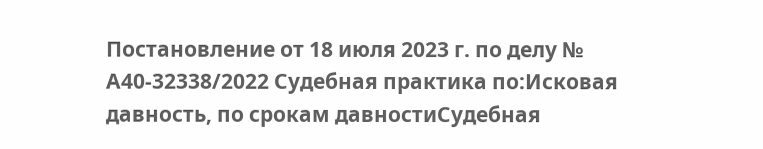Постановление от 18 июля 2023 г. по делу № А40-32338/2022 Судебная практика по:Исковая давность, по срокам давностиСудебная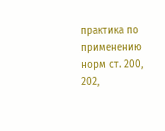практика по применению норм ст. 200, 202,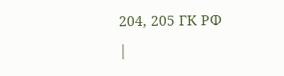204, 205 ГК РФ |